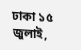ঢাকা ১৫ জুলাই,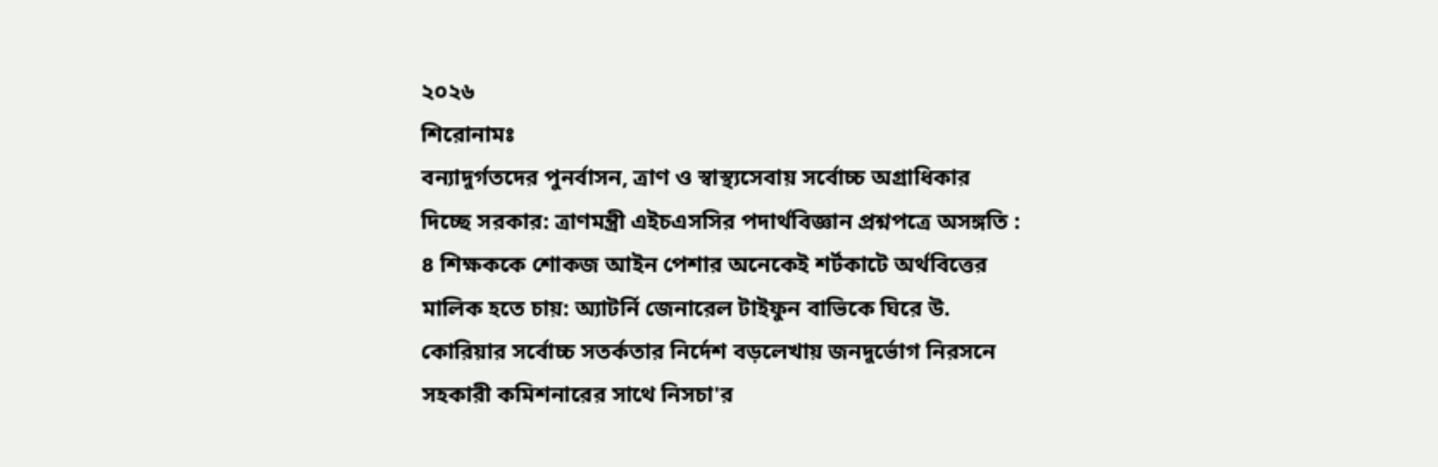২০২৬
শিরোনামঃ
বন্যাদুর্গতদের পুনর্বাসন, ত্রাণ ও স্বাস্থ্যসেবায় সর্বোচ্চ অগ্রাধিকার দিচ্ছে সরকার: ত্রাণমন্ত্রী এইচএসসির পদার্থবিজ্ঞান প্রশ্নপত্রে অসঙ্গতি : ৪ শিক্ষককে শোকজ আইন পেশার অনেকেই শর্টকাটে অর্থবিত্তের মালিক হতে চায়: অ্যাটর্নি জেনারেল টাইফুন বাভিকে ঘিরে উ. কোরিয়ার সর্বোচ্চ সতর্কতার নির্দেশ বড়লেখায় জনদুর্ভোগ নিরসনে সহকারী কমিশনারের সাথে নিসচা'র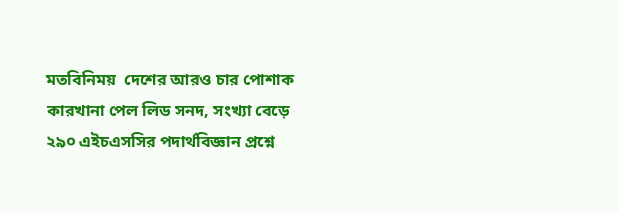মতবিনিময়  দেশের আরও চার পোশাক কারখানা পেল লিড সনদ, সংখ্যা বেড়ে ২৯০ এইচএসসির পদার্থবিজ্ঞান প্রশ্নে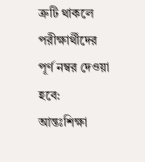ত্রুটি থাকলে পরীক্ষার্থীদের পূর্ণ নম্বর দেওয়া হবে: আন্তঃশিক্ষা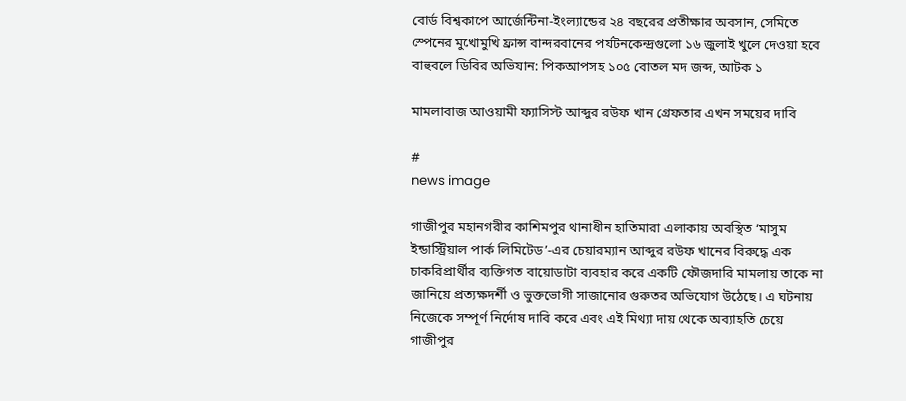বোর্ড বিশ্বকাপে আর্জেন্টিনা-ইংল্যান্ডের ২৪ বছরের প্রতীক্ষার অবসান, সেমিতে স্পেনের মুখোমুখি ফ্রান্স বান্দরবানের পর্যটনকেন্দ্রগুলো ১৬ জুলাই খুলে দেওয়া হবে বাহুবলে ডিবির অভিযান: পিকআপসহ ১০৫ বোতল মদ জব্দ, আটক ১

মামলাবাজ আওয়ামী ফ্যাসিস্ট আব্দুর রউফ খান গ্রেফতার এখন সময়ের দাবি

#
news image

গাজীপুর মহানগরীর কাশিমপুর থানাধীন হাতিমারা এলাকায় অবস্থিত ‘মাসুম ইন্ডাস্ট্রিয়াল পার্ক লিমিটেড’-এর চেয়ারম্যান আব্দুর রউফ খানের বিরুদ্ধে এক চাকরিপ্রার্থীর ব্যক্তিগত বায়োডাটা ব্যবহার করে একটি ফৌজদারি মামলায় তাকে না জানিয়ে প্রত্যক্ষদর্শী ও ভুক্তভোগী সাজানোর গুরুতর অভিযোগ উঠেছে। এ ঘটনায় নিজেকে সম্পূর্ণ নির্দোষ দাবি করে এবং এই মিথ্যা দায় থেকে অব্যাহতি চেয়ে গাজীপুর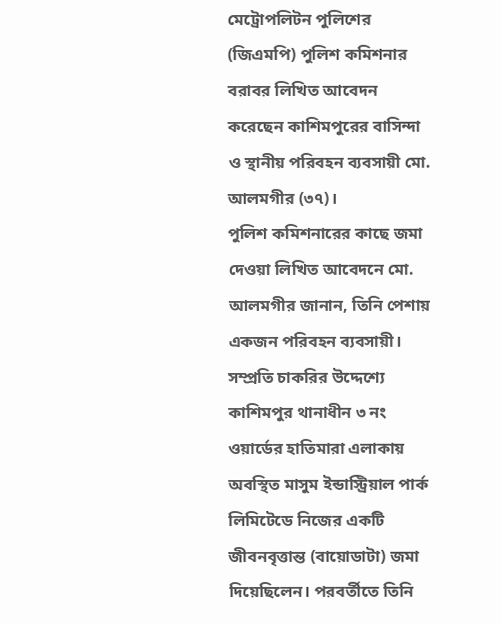মেট্রোপলিটন পুলিশের (জিএমপি) পুলিশ কমিশনার বরাবর লিখিত আবেদন করেছেন কাশিমপুরের বাসিন্দা ও স্থানীয় পরিবহন ব্যবসায়ী মো. আলমগীর (৩৭)।
পুলিশ কমিশনারের কাছে জমা দেওয়া লিখিত আবেদনে মো. আলমগীর জানান, তিনি পেশায় একজন পরিবহন ব্যবসায়ী। সম্প্রতি চাকরির উদ্দেশ্যে কাশিমপুর থানাধীন ৩ নং ওয়ার্ডের হাতিমারা এলাকায় অবস্থিত মাসুম ইন্ডাস্ট্রিয়াল পার্ক লিমিটেডে নিজের একটি জীবনবৃত্তান্ত (বায়োডাটা) জমা দিয়েছিলেন। পরবর্তীতে তিনি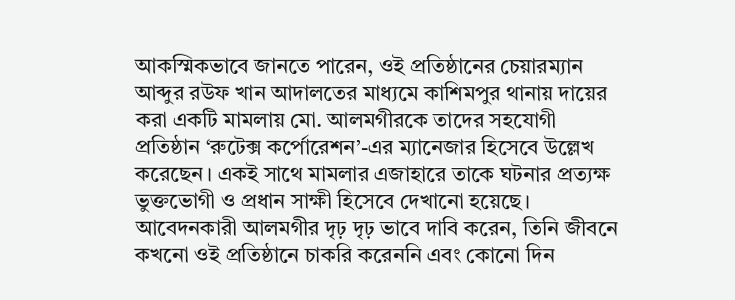আকস্মিকভাবে জানতে পারেন, ওই প্রতিষ্ঠানের চেয়ারম্যান আব্দুর রউফ খান আদালতের মাধ্যমে কাশিমপুর থানায় দায়ের করা একটি মামলায় মো. আলমগীরকে তাদের সহযোগী প্রতিষ্ঠান ‘রুটেক্স কর্পোরেশন’-এর ম্যানেজার হিসেবে উল্লেখ করেছেন। একই সাথে মামলার এজাহারে তাকে ঘটনার প্রত্যক্ষ ভুক্তভোগী ও প্রধান সাক্ষী হিসেবে দেখানো হয়েছে।
আবেদনকারী আলমগীর দৃঢ় দৃঢ় ভাবে দাবি করেন, তিনি জীবনে কখনো ওই প্রতিষ্ঠানে চাকরি করেননি এবং কোনো দিন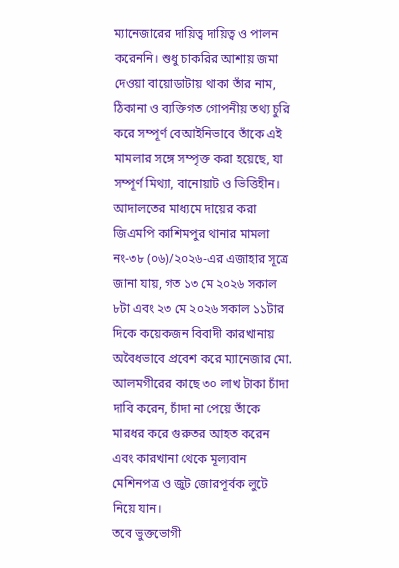ম্যানেজারের দায়িত্ব দায়িত্ব ও পালন করেননি। শুধু চাকরির আশায় জমা দেওয়া বায়োডাটায় থাকা তাঁর নাম, ঠিকানা ও ব্যক্তিগত গোপনীয় তথ্য চুরি করে সম্পূর্ণ বেআইনিভাবে তাঁকে এই মামলার সঙ্গে সম্পৃক্ত করা হয়েছে, যা সম্পূর্ণ মিথ্যা, বানোয়াট ও ভিত্তিহীন।
আদালতের মাধ্যমে দায়ের করা জিএমপি কাশিমপুর থানার মামলা নং-৩৮ (০৬)/২০২৬-এর এজাহার সূত্রে জানা যায়, গত ১৩ মে ২০২৬ সকাল ৮টা এবং ২৩ মে ২০২৬ সকাল ১১টার দিকে কয়েকজন বিবাদী কারখানায় অবৈধভাবে প্রবেশ করে ম্যানেজার মো. আলমগীরের কাছে ৩০ লাখ টাকা চাঁদা দাবি করেন, চাঁদা না পেয়ে তাঁকে মারধর করে গুরুতর আহত করেন এবং কারখানা থেকে মূল্যবান মেশিনপত্র ও জুট জোরপূর্বক লুটে নিয়ে যান।
তবে ভুক্তভোগী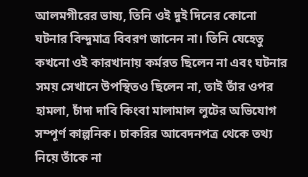আলমগীরের ভাষ্য, তিনি ওই দুই দিনের কোনো ঘটনার বিন্দুমাত্র বিবরণ জানেন না। তিনি যেহেতু কখনো ওই কারখানায় কর্মরত ছিলেন না এবং ঘটনার সময় সেখানে উপস্থিতও ছিলেন না, তাই তাঁর ওপর হামলা, চাঁদা দাবি কিংবা মালামাল লুটের অভিযোগ সম্পূর্ণ কাল্পনিক। চাকরির আবেদনপত্র থেকে তথ্য নিয়ে তাঁকে না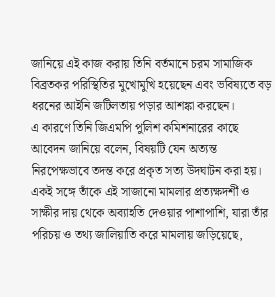জানিয়ে এই কাজ করায় তিনি বর্তমানে চরম সামাজিক বিব্রতকর পরিস্থিতির মুখোমুখি হয়েছেন এবং ভবিষ্যতে বড় ধরনের আইনি জটিলতায় পড়ার আশঙ্কা করছেন।
এ কারণে তিনি জিএমপি পুলিশ কমিশনারের কাছে আবেদন জানিয়ে বলেন, বিষয়টি যেন অত্যন্ত নিরপেক্ষভাবে তদন্ত করে প্রকৃত সত্য উদঘাটন করা হয়। একই সঙ্গে তাঁকে এই সাজানো মামলার প্রত্যক্ষদর্শী ও সাক্ষীর দায় থেকে অব্যাহতি দেওয়ার পাশাপাশি, যারা তাঁর পরিচয় ও তথ্য জালিয়াতি করে মামলায় জড়িয়েছে,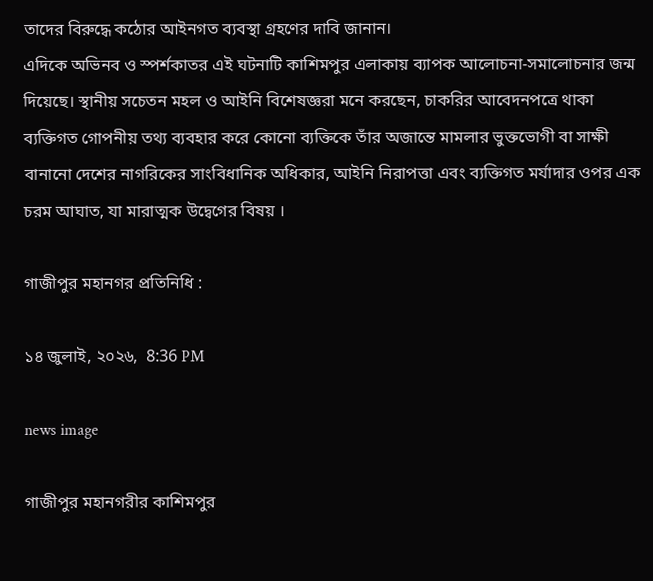তাদের বিরুদ্ধে কঠোর আইনগত ব্যবস্থা গ্রহণের দাবি জানান।
এদিকে অভিনব ও স্পর্শকাতর এই ঘটনাটি কাশিমপুর এলাকায় ব্যাপক আলোচনা-সমালোচনার জন্ম দিয়েছে। স্থানীয় সচেতন মহল ও আইনি বিশেষজ্ঞরা মনে করছেন, চাকরির আবেদনপত্রে থাকা ব্যক্তিগত গোপনীয় তথ্য ব্যবহার করে কোনো ব্যক্তিকে তাঁর অজান্তে মামলার ভুক্তভোগী বা সাক্ষী বানানো দেশের নাগরিকের সাংবিধানিক অধিকার, আইনি নিরাপত্তা এবং ব্যক্তিগত মর্যাদার ওপর এক চরম আঘাত, যা মারাত্মক উদ্বেগের বিষয় ।

গাজীপুর মহানগর প্রতিনিধি :

১৪ জুলাই, ২০২৬,  8:36 PM

news image

গাজীপুর মহানগরীর কাশিমপুর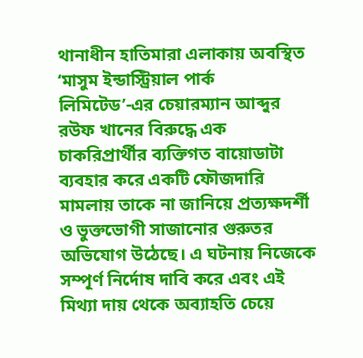থানাধীন হাতিমারা এলাকায় অবস্থিত ‘মাসুম ইন্ডাস্ট্রিয়াল পার্ক লিমিটেড’-এর চেয়ারম্যান আব্দুর রউফ খানের বিরুদ্ধে এক চাকরিপ্রার্থীর ব্যক্তিগত বায়োডাটা ব্যবহার করে একটি ফৌজদারি মামলায় তাকে না জানিয়ে প্রত্যক্ষদর্শী ও ভুক্তভোগী সাজানোর গুরুতর অভিযোগ উঠেছে। এ ঘটনায় নিজেকে সম্পূর্ণ নির্দোষ দাবি করে এবং এই মিথ্যা দায় থেকে অব্যাহতি চেয়ে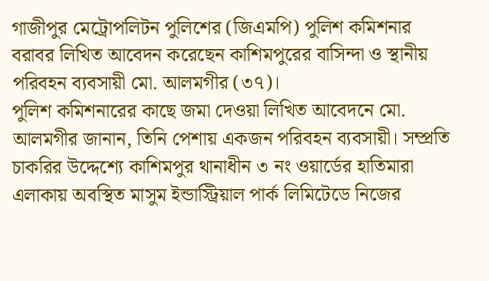গাজীপুর মেট্রোপলিটন পুলিশের (জিএমপি) পুলিশ কমিশনার বরাবর লিখিত আবেদন করেছেন কাশিমপুরের বাসিন্দা ও স্থানীয় পরিবহন ব্যবসায়ী মো. আলমগীর (৩৭)।
পুলিশ কমিশনারের কাছে জমা দেওয়া লিখিত আবেদনে মো. আলমগীর জানান, তিনি পেশায় একজন পরিবহন ব্যবসায়ী। সম্প্রতি চাকরির উদ্দেশ্যে কাশিমপুর থানাধীন ৩ নং ওয়ার্ডের হাতিমারা এলাকায় অবস্থিত মাসুম ইন্ডাস্ট্রিয়াল পার্ক লিমিটেডে নিজের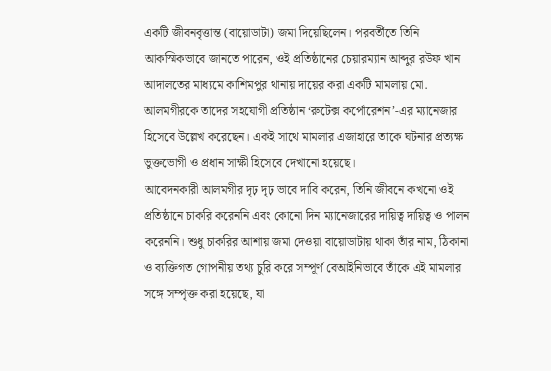একটি জীবনবৃত্তান্ত (বায়োডাটা) জমা দিয়েছিলেন। পরবর্তীতে তিনি আকস্মিকভাবে জানতে পারেন, ওই প্রতিষ্ঠানের চেয়ারম্যান আব্দুর রউফ খান আদালতের মাধ্যমে কাশিমপুর থানায় দায়ের করা একটি মামলায় মো. আলমগীরকে তাদের সহযোগী প্রতিষ্ঠান ‘রুটেক্স কর্পোরেশন’-এর ম্যানেজার হিসেবে উল্লেখ করেছেন। একই সাথে মামলার এজাহারে তাকে ঘটনার প্রত্যক্ষ ভুক্তভোগী ও প্রধান সাক্ষী হিসেবে দেখানো হয়েছে।
আবেদনকারী আলমগীর দৃঢ় দৃঢ় ভাবে দাবি করেন, তিনি জীবনে কখনো ওই প্রতিষ্ঠানে চাকরি করেননি এবং কোনো দিন ম্যানেজারের দায়িত্ব দায়িত্ব ও পালন করেননি। শুধু চাকরির আশায় জমা দেওয়া বায়োডাটায় থাকা তাঁর নাম, ঠিকানা ও ব্যক্তিগত গোপনীয় তথ্য চুরি করে সম্পূর্ণ বেআইনিভাবে তাঁকে এই মামলার সঙ্গে সম্পৃক্ত করা হয়েছে, যা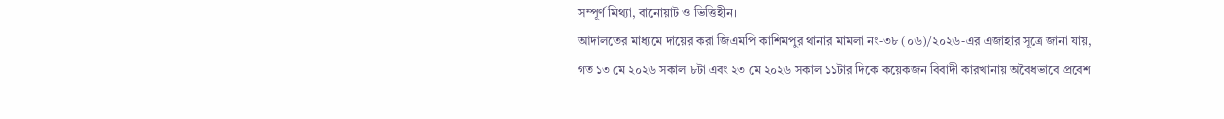সম্পূর্ণ মিথ্যা, বানোয়াট ও ভিত্তিহীন।
আদালতের মাধ্যমে দায়ের করা জিএমপি কাশিমপুর থানার মামলা নং-৩৮ (০৬)/২০২৬-এর এজাহার সূত্রে জানা যায়, গত ১৩ মে ২০২৬ সকাল ৮টা এবং ২৩ মে ২০২৬ সকাল ১১টার দিকে কয়েকজন বিবাদী কারখানায় অবৈধভাবে প্রবেশ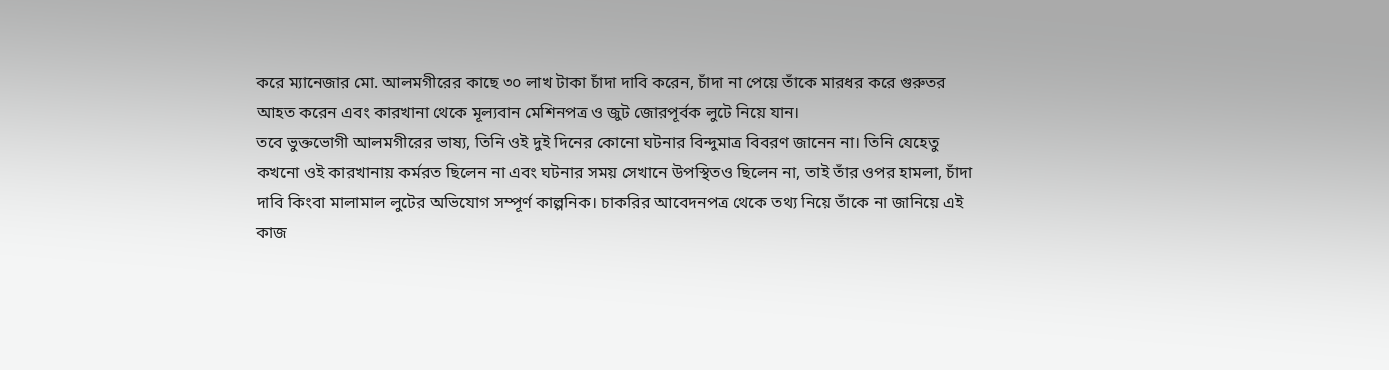করে ম্যানেজার মো. আলমগীরের কাছে ৩০ লাখ টাকা চাঁদা দাবি করেন, চাঁদা না পেয়ে তাঁকে মারধর করে গুরুতর আহত করেন এবং কারখানা থেকে মূল্যবান মেশিনপত্র ও জুট জোরপূর্বক লুটে নিয়ে যান।
তবে ভুক্তভোগী আলমগীরের ভাষ্য, তিনি ওই দুই দিনের কোনো ঘটনার বিন্দুমাত্র বিবরণ জানেন না। তিনি যেহেতু কখনো ওই কারখানায় কর্মরত ছিলেন না এবং ঘটনার সময় সেখানে উপস্থিতও ছিলেন না, তাই তাঁর ওপর হামলা, চাঁদা দাবি কিংবা মালামাল লুটের অভিযোগ সম্পূর্ণ কাল্পনিক। চাকরির আবেদনপত্র থেকে তথ্য নিয়ে তাঁকে না জানিয়ে এই কাজ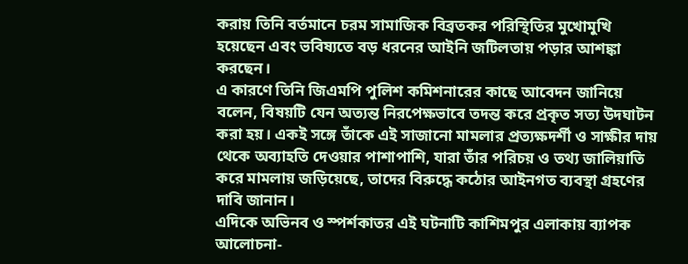করায় তিনি বর্তমানে চরম সামাজিক বিব্রতকর পরিস্থিতির মুখোমুখি হয়েছেন এবং ভবিষ্যতে বড় ধরনের আইনি জটিলতায় পড়ার আশঙ্কা করছেন।
এ কারণে তিনি জিএমপি পুলিশ কমিশনারের কাছে আবেদন জানিয়ে বলেন, বিষয়টি যেন অত্যন্ত নিরপেক্ষভাবে তদন্ত করে প্রকৃত সত্য উদঘাটন করা হয়। একই সঙ্গে তাঁকে এই সাজানো মামলার প্রত্যক্ষদর্শী ও সাক্ষীর দায় থেকে অব্যাহতি দেওয়ার পাশাপাশি, যারা তাঁর পরিচয় ও তথ্য জালিয়াতি করে মামলায় জড়িয়েছে, তাদের বিরুদ্ধে কঠোর আইনগত ব্যবস্থা গ্রহণের দাবি জানান।
এদিকে অভিনব ও স্পর্শকাতর এই ঘটনাটি কাশিমপুর এলাকায় ব্যাপক আলোচনা-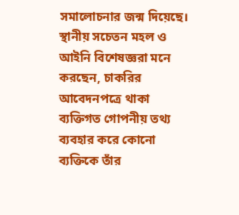সমালোচনার জন্ম দিয়েছে। স্থানীয় সচেতন মহল ও আইনি বিশেষজ্ঞরা মনে করছেন, চাকরির আবেদনপত্রে থাকা ব্যক্তিগত গোপনীয় তথ্য ব্যবহার করে কোনো ব্যক্তিকে তাঁর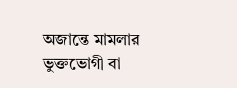অজান্তে মামলার ভুক্তভোগী বা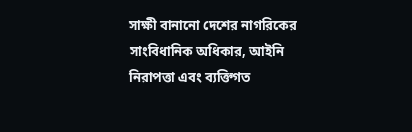সাক্ষী বানানো দেশের নাগরিকের সাংবিধানিক অধিকার, আইনি নিরাপত্তা এবং ব্যক্তিগত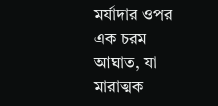মর্যাদার ওপর এক চরম আঘাত, যা মারাত্মক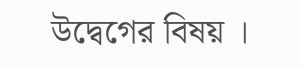উদ্বেগের বিষয় ।